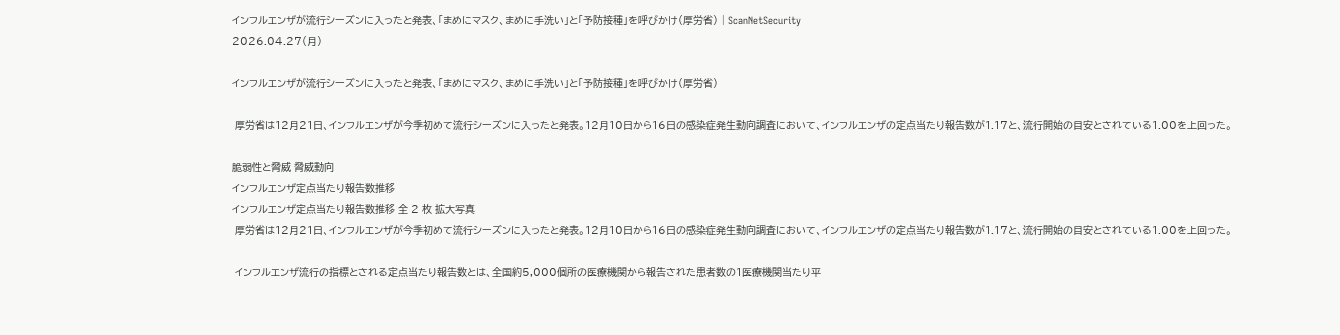インフルエンザが流行シーズンに入ったと発表、「まめにマスク、まめに手洗い」と「予防接種」を呼びかけ(厚労省) | ScanNetSecurity
2026.04.27(月)

インフルエンザが流行シーズンに入ったと発表、「まめにマスク、まめに手洗い」と「予防接種」を呼びかけ(厚労省)

 厚労省は12月21日、インフルエンザが今季初めて流行シーズンに入ったと発表。12月10日から16日の感染症発生動向調査において、インフルエンザの定点当たり報告数が1.17と、流行開始の目安とされている1.00を上回った。

脆弱性と脅威 脅威動向
インフルエンザ定点当たり報告数推移
インフルエンザ定点当たり報告数推移 全 2 枚 拡大写真
 厚労省は12月21日、インフルエンザが今季初めて流行シーズンに入ったと発表。12月10日から16日の感染症発生動向調査において、インフルエンザの定点当たり報告数が1.17と、流行開始の目安とされている1.00を上回った。

 インフルエンザ流行の指標とされる定点当たり報告数とは、全国約5,000個所の医療機関から報告された患者数の1医療機関当たり平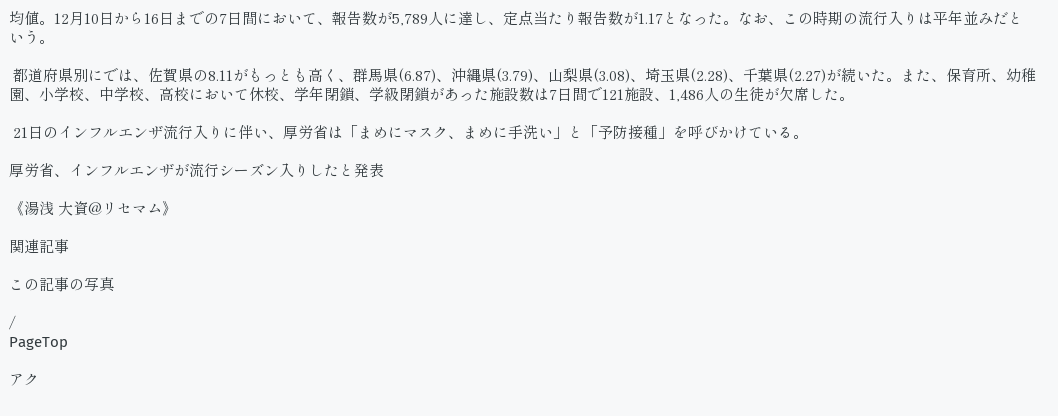均値。12月10日から16日までの7日間において、報告数が5,789人に達し、定点当たり報告数が1.17となった。なお、この時期の流行入りは平年並みだという。

 都道府県別にでは、佐賀県の8.11がもっとも高く、群馬県(6.87)、沖縄県(3.79)、山梨県(3.08)、埼玉県(2.28)、千葉県(2.27)が続いた。また、保育所、幼稚園、小学校、中学校、高校において休校、学年閉鎖、学級閉鎖があった施設数は7日間で121施設、1,486人の生徒が欠席した。

 21日のインフルエンザ流行入りに伴い、厚労省は「まめにマスク、まめに手洗い」と「予防接種」を呼びかけている。

厚労省、インフルエンザが流行シーズン入りしたと発表

《湯浅 大資@リセマム》

関連記事

この記事の写真

/
PageTop

アク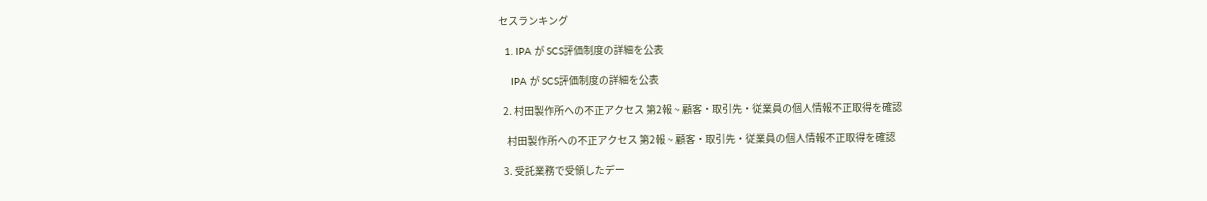セスランキング

  1. IPA が SCS評価制度の詳細を公表

    IPA が SCS評価制度の詳細を公表

  2. 村田製作所への不正アクセス 第2報 ~ 顧客・取引先・従業員の個人情報不正取得を確認

    村田製作所への不正アクセス 第2報 ~ 顧客・取引先・従業員の個人情報不正取得を確認

  3. 受託業務で受領したデー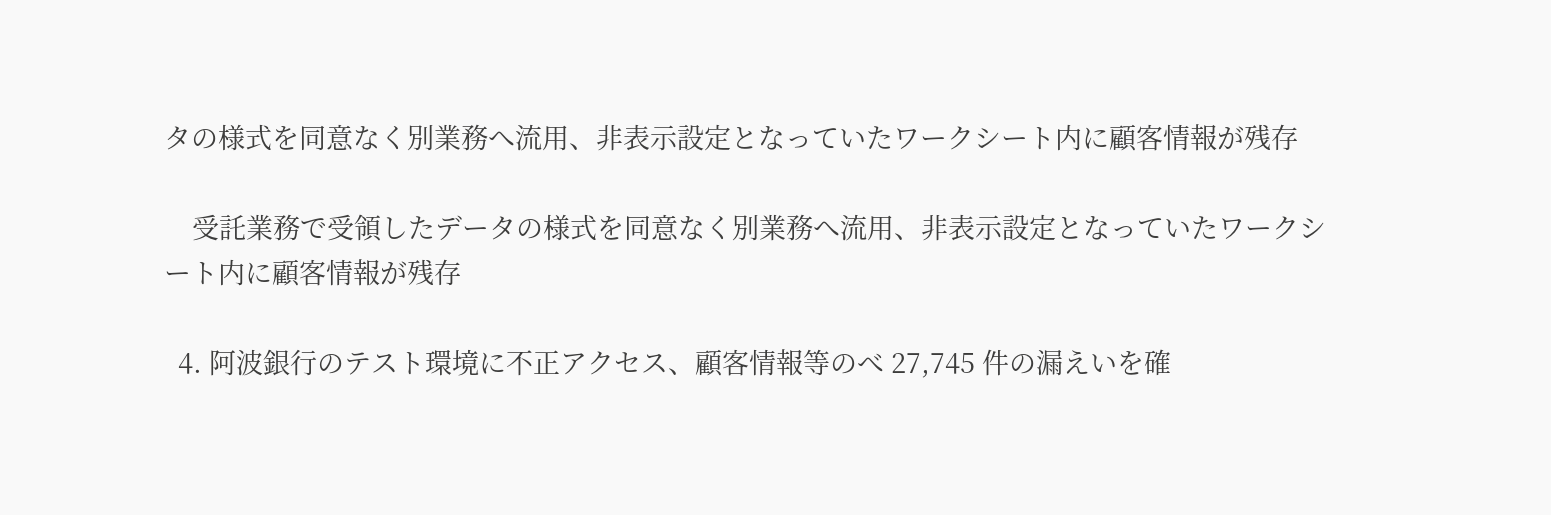タの様式を同意なく別業務へ流用、非表示設定となっていたワークシート内に顧客情報が残存

    受託業務で受領したデータの様式を同意なく別業務へ流用、非表示設定となっていたワークシート内に顧客情報が残存

  4. 阿波銀行のテスト環境に不正アクセス、顧客情報等のべ 27,745 件の漏えいを確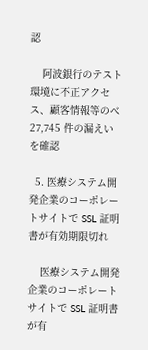認

    阿波銀行のテスト環境に不正アクセス、顧客情報等のべ 27,745 件の漏えいを確認

  5. 医療システム開発企業のコーポレートサイトで SSL 証明書が有効期限切れ

    医療システム開発企業のコーポレートサイトで SSL 証明書が有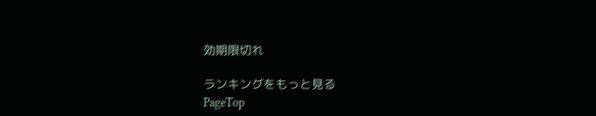効期限切れ

ランキングをもっと見る
PageTop